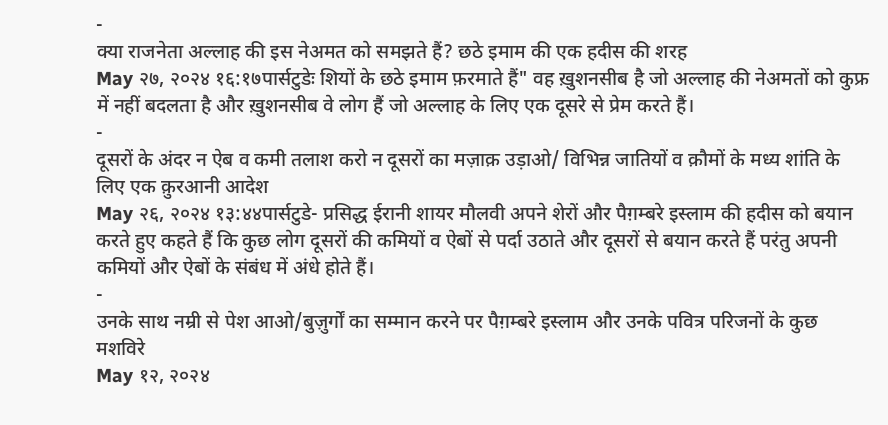-
क्या राजनेता अल्लाह की इस नेअमत को समझते हैं? छठे इमाम की एक हदीस की शरह
May २७, २०२४ १६:१७पार्सटुडेः शियों के छठे इमाम फ़रमाते हैं" वह ख़ुशनसीब है जो अल्लाह की नेअमतों को कुफ्र में नहीं बदलता है और ख़ुशनसीब वे लोग हैं जो अल्लाह के लिए एक दूसरे से प्रेम करते हैं।
-
दूसरों के अंदर न ऐब व कमी तलाश करो न दूसरों का मज़ाक़ उड़ाओ/ विभिन्न जातियों व क़ौमों के मध्य शांति के लिए एक क़ुरआनी आदेश
May २६, २०२४ १३:४४पार्सटुडे- प्रसिद्ध ईरानी शायर मौलवी अपने शेरों और पैग़म्बरे इस्लाम की हदीस को बयान करते हुए कहते हैं कि कुछ लोग दूसरों की कमियों व ऐबों से पर्दा उठाते और दूसरों से बयान करते हैं परंतु अपनी कमियों और ऐबों के संबंध में अंधे होते हैं।
-
उनके साथ नम्री से पेश आओ/बुज़ुर्गों का सम्मान करने पर पैग़म्बरे इस्लाम और उनके पवित्र परिजनों के कुछ मशविरे
May १२, २०२४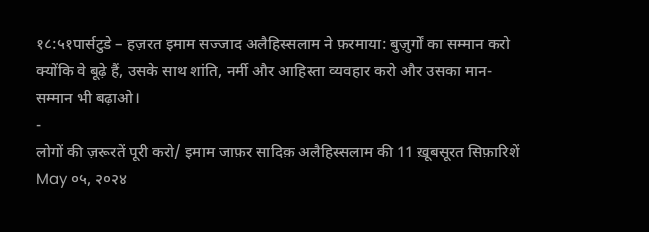१८:५१पार्सटुडे – हज़रत इमाम सज्जाद अलैहिस्सलाम ने फ़रमाया: बुज़ुर्गों का सम्मान करो क्योंकि वे बूढ़े हैं, उसके साथ शांति, नर्मी और आहिस्ता व्यवहार करो और उसका मान-सम्मान भी बढ़ाओ।
-
लोगों की ज़रूरतें पूरी करो/ इमाम जाफ़र सादिक़ अलैहिस्सलाम की 11 ख़ूबसूरत सिफ़ारिशें
May ०५, २०२४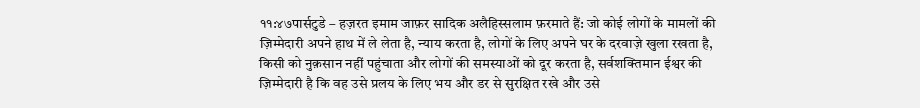११:४७पार्सटुडे – हज़रत इमाम जाफ़र सादिक अलैहिस्सलाम फ़रमाते हैं: जो कोई लोगों के मामलों की ज़िम्मेदारी अपने हाथ में ले लेता है, न्याय करता है, लोगों के लिए अपने घर के दरवाज़े खुला रखता है, किसी को नुक़सान नहीं पहुंचाता और लोगों की समस्याओं को दूर करता है, सर्वशक्तिमान ईश्वर की ज़िम्मेदारी है कि वह उसे प्रलय के लिए भय और डर से सुरक्षित रखे और उसे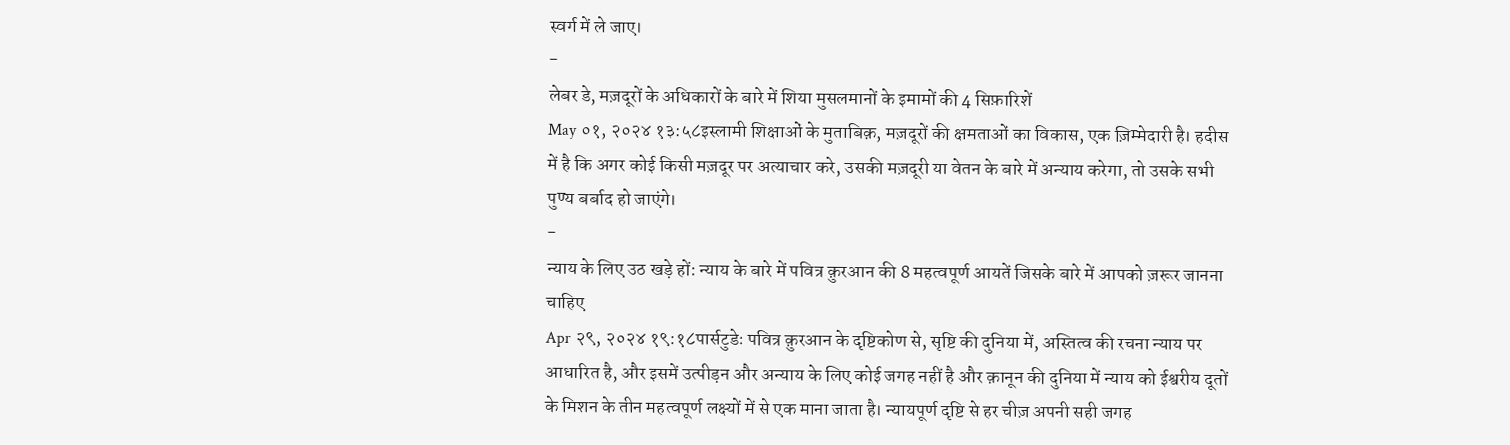स्वर्ग में ले जाए।
-
लेबर डे, मज़दूरों के अधिकारों के बारे में शिया मुसलमानों के इमामों की 4 सिफ़ारिशें
May ०१, २०२४ १३:५८इस्लामी शिक्षाओं के मुताबिक़, मज़दूरों की क्षमताओं का विकास, एक ज़िम्मेदारी है। हदीस में है कि अगर कोई किसी मज़दूर पर अत्याचार करे, उसकी मज़दूरी या वेतन के बारे में अन्याय करेगा, तो उसके सभी पुण्य बर्बाद हो जाएंगे।
-
न्याय के लिए उठ खड़े हों: न्याय के बारे में पवित्र क़ुरआन की 8 महत्वपूर्ण आयतें जिसके बारे में आपको ज़रूर जानना चाहिए
Apr २९, २०२४ १९:१८पार्सटुडेः पवित्र क़ुरआन के दृष्टिकोण से, सृष्टि की दुनिया में, अस्तित्व की रचना न्याय पर आधारित है, और इसमें उत्पीड़न और अन्याय के लिए कोई जगह नहीं है और क़ानून की दुनिया में न्याय को ईश्वरीय दूतों के मिशन के तीन महत्वपूर्ण लक्ष्यों में से एक माना जाता है। न्यायपूर्ण दृष्टि से हर चीज़ अपनी सही जगह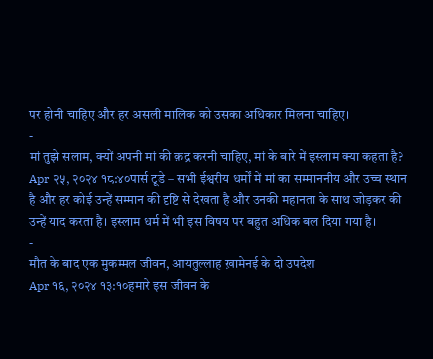पर होनी चाहिए और हर असली मालिक को उसका अधिकार मिलना चाहिए।
-
मां तुझे सलाम, क्यों अपनी मां की क़द्र करनी चाहिए, मां के बारे में इस्लाम क्या कहता है?
Apr २५, २०२४ १८:४०पार्स टूडे – सभी ईश्वरीय धर्मों में मां का सम्माननीय और उच्च स्थान है और हर कोई उन्हें सम्मान की दृष्टि से देखता है और उनकी महानता के साथ जोड़कर की उन्हें याद करता है। इस्लाम धर्म में भी इस विषय पर बहुत अधिक बल दिया गया है।
-
मौत के बाद एक मुकम्मल जीवन, आयतुल्लाह ख़ामेनई के दो उपदेश
Apr १६, २०२४ १३:१०हमारे इस जीवन के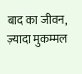बाद का जीवन, ज़्यादा मुकम्मल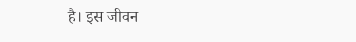है। इस जीवन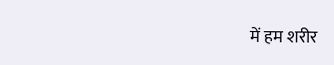में हम शरीर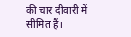की चार दीवारी में सीमित हैं।